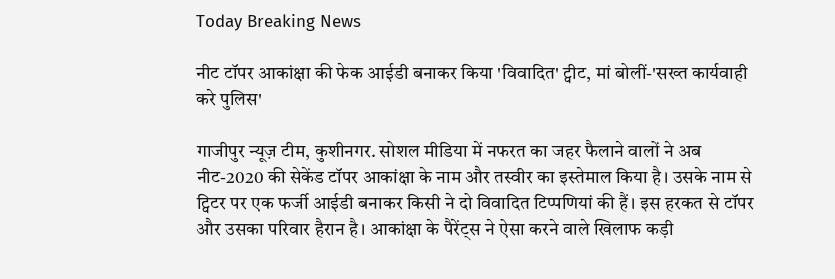Today Breaking News

नीट टॉपर आकांक्षा की फेक आईडी बनाकर किया 'विवादित' ट्वीट, मां बोलीं-'सख्‍त कार्यवाही करे पुलिस'

गाजीपुर न्यूज़ टीम, कुशीनगर. सोशल मीडिया में नफरत का जहर फैलाने वालों ने अब नीट-2020 की सेकेंड टॉपर आकांक्षा के नाम और तस्‍वीर का इस्‍तेमाल किया है। उसके नाम से ट्विटर पर एक फर्जी आईडी बनाकर किसी ने दो विवादित टिप्‍पणियां की हैं। इस हरकत से टॉपर और उसका परिवार हैरान है। आकांक्षा के पैरेंट्स ने ऐसा करने वाले खिलाफ कड़ी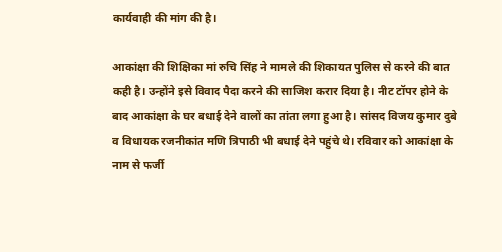कार्यवाही की मांग की है।

आकांक्षा की शिक्षिका मां रुचि सिंह ने मामले की शिकायत पुलिस से करने की बात कही है। उन्‍होंने इसे विवाद पैदा करने की साजिश करार दिया है। नीट टॉपर होने के बाद आकांक्षा के घर बधाई देने वालों का तांता लगा हुआ है। सांसद विजय कुमार दुबे व विधायक रजनीकांत मणि त्रिपाठी भी बधाई देने पहुंचे थे। रविवार को आकांक्षा के नाम से फर्जी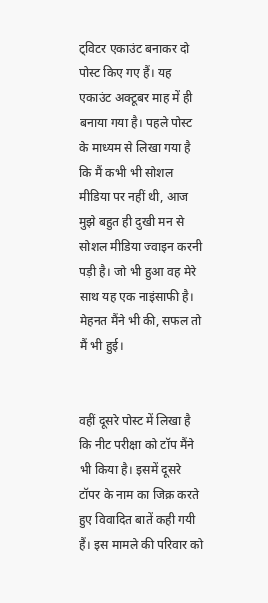ट्विटर एकाउंट बनाकर दो पोस्ट किए गए हैं। यह एकाउंट अक्टूबर माह में ही बनाया गया है। पहले पोस्ट के माध्यम से लिखा गया है कि मैं कभी भी सोशल मीडिया पर नहीं थी, आज मुझे बहुत ही दुखी मन से सोशल मीडिया ज्वाइन करनी पड़ी है। जो भी हुआ वह मेरे साथ यह एक नाइंसाफी है। मेहनत मैंने भी की, सफल तो मैं भी हुई।


वहीं दूसरे पोस्ट में लिखा है कि नीट परीक्षा को टॉप मैंने भी किया है। इसमें दूसरे टॉपर के नाम का जिक्र करते हुए विवादित बातें कही गयी हैं। इस मामले की परिवार को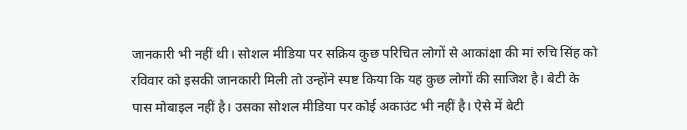जानकारी भी नहीं थी। सोशल मीडिया पर सक्रिय कुछ परिचित लोगों से आकांक्षा की मां रुचि सिंह को रविवार को इसकी जानकारी मिली तो उन्होंने स्पष्ट किया कि यह कुछ लोगों की साजिश है। बेटी के पास मोबाइल नहीं है। उसका सोशल मीडिया पर कोई अकाउंट भी नहीं है। ऐसे में बेटी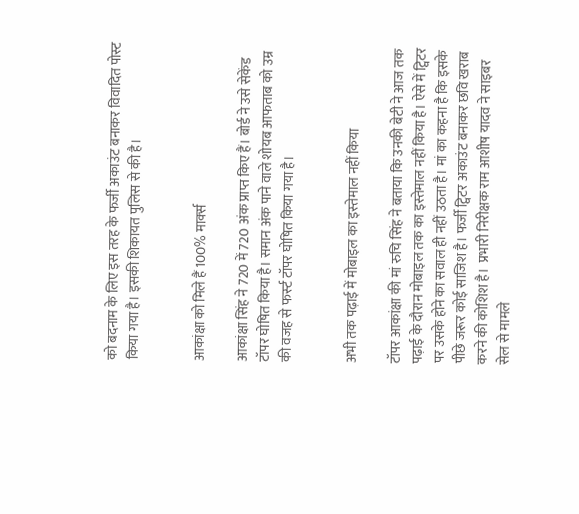को बदनाम के लिए इस तरह के फर्जी अकाउंट बनाकर विवादित पोस्ट किया गया है। इसकी शिकायत पुलिस से की है।


आकांक्षा को मिले हैं 100% मार्क्‍स

आकांक्षा सिंह ने 720 में 720 अंक प्राप्त किए हैं। बोर्ड ने उसे सेकेंड टॉपर घोषित किया है। समान अंक पाने वाले शोयब आफताब को उम्र की वजह से फर्स्‍ट टॉपर घोषित किया गया है।


अभी तक पढ़ाई में मोबाइल का इस्‍तेमाल नहीं किया

टॉपर आकांक्षा की मां रुचि सिंह ने बताया कि उनकी बेटी ने आज तक पढ़ाई के दौरान मोबाइल तक का इस्‍तेमाल नहीं किया है। ऐसे में ट्विटर पर उसके होने का सवाल ही नहीं उठता है। मां का कहना है कि इसके पीछे जरूर कोई साजिश है। फर्जी ट्विटर अकाउंट बनाकर छवि खराब करने की कोशिश है।  प्रभारी निरीक्षक राम आशीष यादव ने साइबर सेल से मामले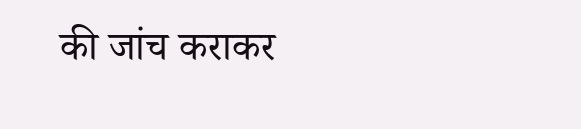की जांच कराकर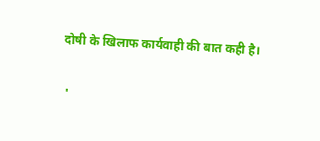दोषी के खिलाफ कार्यवाही की बात कही है।


 '